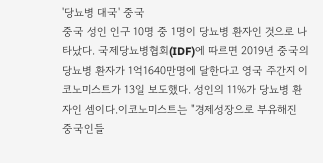'당뇨병 대국' 중국
중국 성인 인구 10명 중 1명이 당뇨병 환자인 것으로 나타났다. 국제당뇨병협회(IDF)에 따르면 2019년 중국의 당뇨병 환자가 1억1640만명에 달한다고 영국 주간지 이코노미스트가 13일 보도했다. 성인의 11%가 당뇨병 환자인 셈이다.이코노미스트는 "경제성장으로 부유해진 중국인들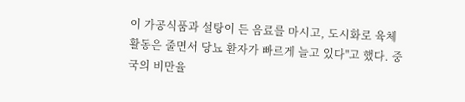이 가공식품과 설탕이 든 음료를 마시고, 도시화로 육체 활동은 줄면서 당뇨 환자가 빠르게 늘고 있다"고 했다. 중국의 비만율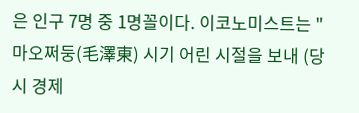은 인구 7명 중 1명꼴이다. 이코노미스트는 "마오쩌둥(毛澤東) 시기 어린 시절을 보내 (당시 경제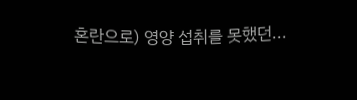혼란으로) 영양 섭취를 못했던...